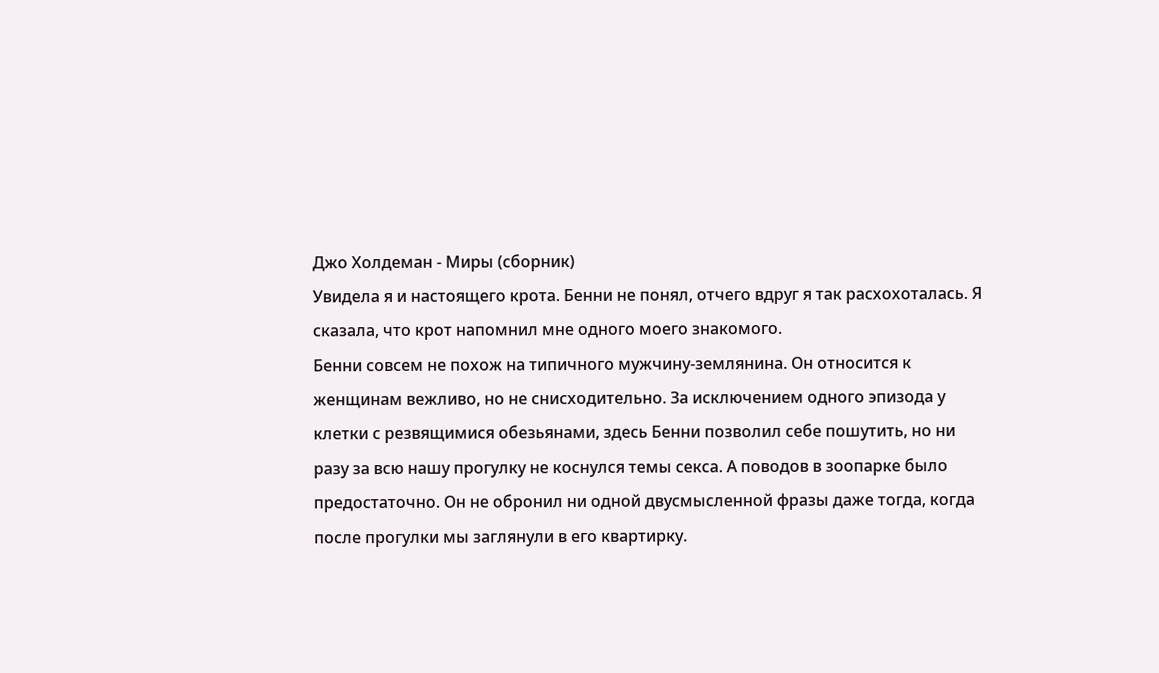Джо Холдеман - Миры (сборник)
Увидела я и настоящего крота. Бенни не понял, отчего вдруг я так расхохоталась. Я сказала, что крот напомнил мне одного моего знакомого.
Бенни совсем не похож на типичного мужчину-землянина. Он относится к женщинам вежливо, но не снисходительно. За исключением одного эпизода у клетки с резвящимися обезьянами, здесь Бенни позволил себе пошутить, но ни разу за всю нашу прогулку не коснулся темы секса. А поводов в зоопарке было предостаточно. Он не обронил ни одной двусмысленной фразы даже тогда, когда после прогулки мы заглянули в его квартирку.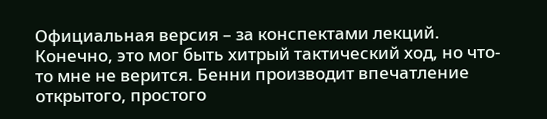Официальная версия – за конспектами лекций. Конечно, это мог быть хитрый тактический ход, но что-то мне не верится. Бенни производит впечатление открытого, простого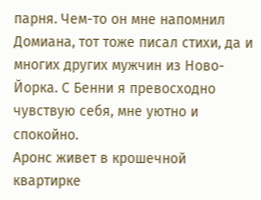парня. Чем-то он мне напомнил Домиана, тот тоже писал стихи, да и многих других мужчин из Ново-Йорка. С Бенни я превосходно чувствую себя, мне уютно и спокойно.
Аронс живет в крошечной квартирке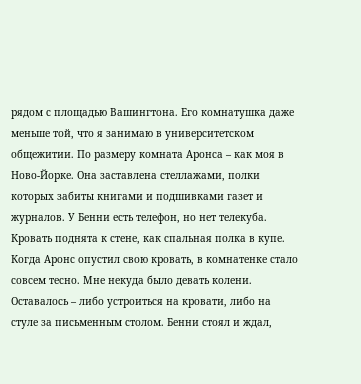рядом с площадью Вашингтона. Его комнатушка даже меньше той, что я занимаю в университетском общежитии. По размеру комната Аронса – как моя в Ново-Йорке. Она заставлена стеллажами, полки которых забиты книгами и подшивками газет и журналов. У Бенни есть телефон, но нет телекуба. Кровать поднята к стене, как спальная полка в купе. Когда Аронс опустил свою кровать, в комнатенке стало совсем тесно. Мне некуда было девать колени. Оставалось – либо устроиться на кровати, либо на стуле за письменным столом. Бенни стоял и ждал,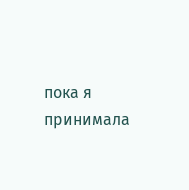пока я принимала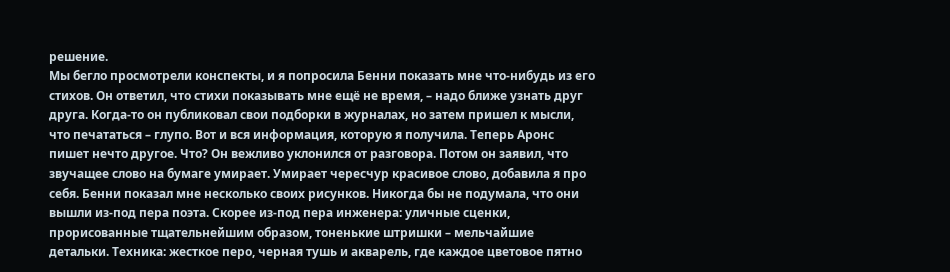решение.
Мы бегло просмотрели конспекты, и я попросила Бенни показать мне что-нибудь из его стихов. Он ответил, что стихи показывать мне ещё не время, – надо ближе узнать друг друга. Когда-то он публиковал свои подборки в журналах, но затем пришел к мысли, что печататься – глупо. Вот и вся информация, которую я получила. Теперь Аронс пишет нечто другое. Что? Он вежливо уклонился от разговора. Потом он заявил, что звучащее слово на бумаге умирает. Умирает чересчур красивое слово, добавила я про себя. Бенни показал мне несколько своих рисунков. Никогда бы не подумала, что они вышли из-под пера поэта. Скорее из-под пера инженера: уличные сценки, прорисованные тщательнейшим образом, тоненькие штришки – мельчайшие детальки. Техника: жесткое перо, черная тушь и акварель, где каждое цветовое пятно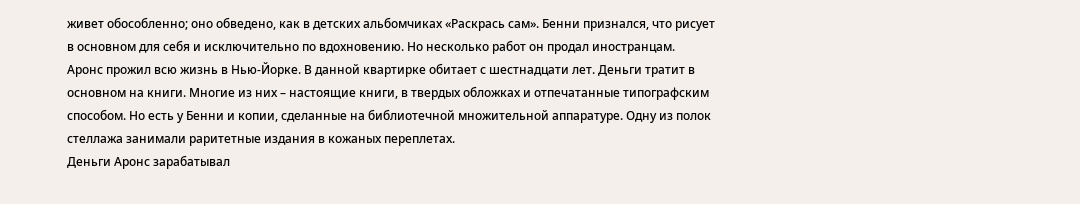живет обособленно; оно обведено, как в детских альбомчиках «Раскрась сам». Бенни признался, что рисует в основном для себя и исключительно по вдохновению. Но несколько работ он продал иностранцам.
Аронс прожил всю жизнь в Нью-Йорке. В данной квартирке обитает с шестнадцати лет. Деньги тратит в основном на книги. Многие из них – настоящие книги, в твердых обложках и отпечатанные типографским способом. Но есть у Бенни и копии, сделанные на библиотечной множительной аппаратуре. Одну из полок стеллажа занимали раритетные издания в кожаных переплетах.
Деньги Аронс зарабатывал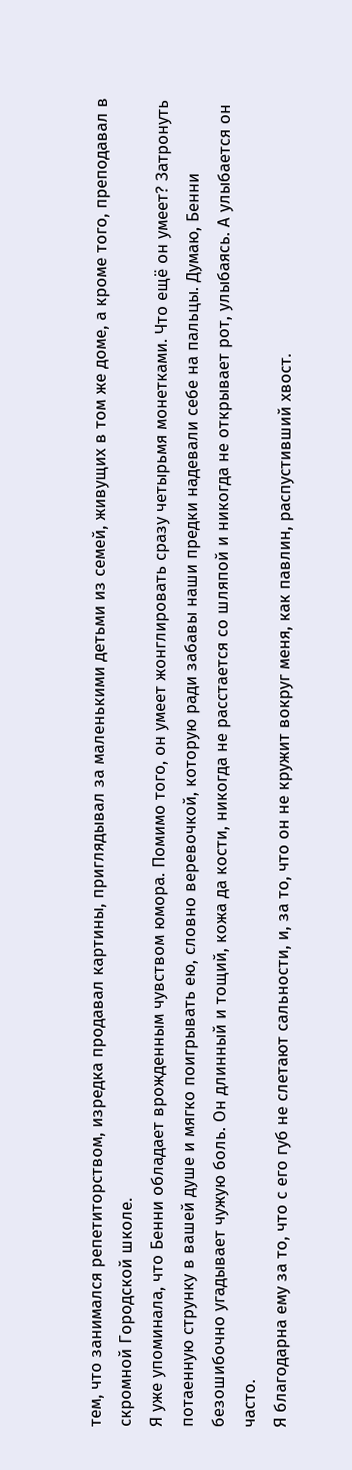тем, что занимался репетиторством, изредка продавал картины, приглядывал за маленькими детьми из семей, живущих в том же доме, а кроме того, преподавал в скромной Городской школе.
Я уже упоминала, что Бенни обладает врожденным чувством юмора. Помимо того, он умеет жонглировать сразу четырьмя монетками. Что ещё он умеет? Затронуть потаенную струнку в вашей душе и мягко поигрывать ею, словно веревочкой, которую ради забавы наши предки надевали себе на пальцы. Думаю, Бенни безошибочно угадывает чужую боль. Он длинный и тощий, кожа да кости, никогда не расстается со шляпой и никогда не открывает рот, улыбаясь. А улыбается он часто.
Я благодарна ему за то, что с его губ не слетают сальности, и, за то, что он не кружит вокруг меня, как павлин, распустивший хвост.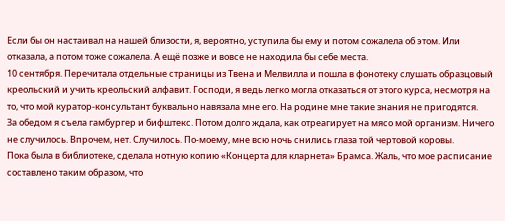Если бы он настаивал на нашей близости, я, вероятно, уступила бы ему и потом сожалела об этом. Или отказала, а потом тоже сожалела. А ещё позже и вовсе не находила бы себе места.
10 сентября. Перечитала отдельные страницы из Твена и Мелвилла и пошла в фонотеку слушать образцовый креольский и учить креольский алфавит. Господи, я ведь легко могла отказаться от этого курса, несмотря на то, что мой куратор-консультант буквально навязала мне его. На родине мне такие знания не пригодятся.
За обедом я съела гамбургер и бифштекс. Потом долго ждала, как отреагирует на мясо мой организм. Ничего не случилось. Впрочем, нет. Случилось. По-моему, мне всю ночь снились глаза той чертовой коровы.
Пока была в библиотеке, сделала нотную копию «Концерта для кларнета» Брамса. Жаль, что мое расписание составлено таким образом, что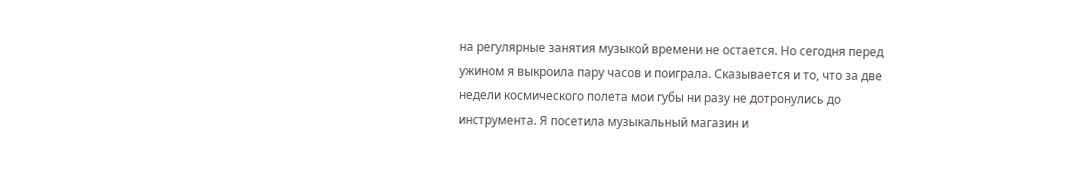на регулярные занятия музыкой времени не остается. Но сегодня перед ужином я выкроила пару часов и поиграла. Сказывается и то, что за две недели космического полета мои губы ни разу не дотронулись до инструмента. Я посетила музыкальный магазин и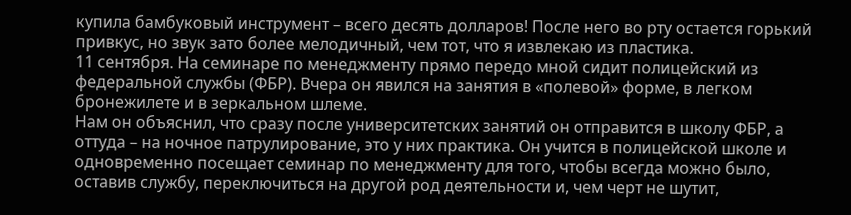купила бамбуковый инструмент – всего десять долларов! После него во рту остается горький привкус, но звук зато более мелодичный, чем тот, что я извлекаю из пластика.
11 сентября. На семинаре по менеджменту прямо передо мной сидит полицейский из федеральной службы (ФБР). Вчера он явился на занятия в «полевой» форме, в легком бронежилете и в зеркальном шлеме.
Нам он объяснил, что сразу после университетских занятий он отправится в школу ФБР, а оттуда – на ночное патрулирование, это у них практика. Он учится в полицейской школе и одновременно посещает семинар по менеджменту для того, чтобы всегда можно было, оставив службу, переключиться на другой род деятельности и, чем черт не шутит,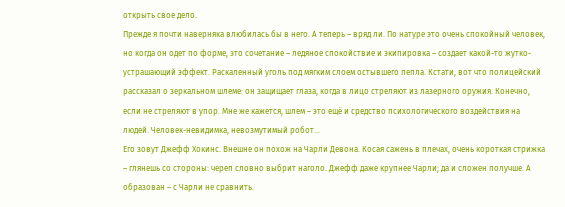открыть свое дело.
Прежде я почти наверняка влюбилась бы в него. А теперь – вряд ли. По натуре это очень спокойный человек, но когда он одет по форме, это сочетание – ледяное спокойствие и экипировка – создает какой-то жутко-устрашающий эффект. Раскаленный уголь под мягким слоем остывшего пепла. Кстати, вот что полицейский рассказал о зеркальном шлеме: он защищает глаза, когда в лицо стреляют из лазерного оружия. Конечно, если не стреляют в упор. Мне же кажется, шлем – это ещё и средство психологического воздействия на людей. Человек-невидимка, невозмутимый робот…
Его зовут Джефф Хокинс. Внешне он похож на Чарли Девона. Косая сажень в плечах, очень короткая стрижка – глянешь со стороны: череп словно выбрит наголо. Джефф даже крупнее Чарли; да и сложен получше. А образован – с Чарли не сравнить.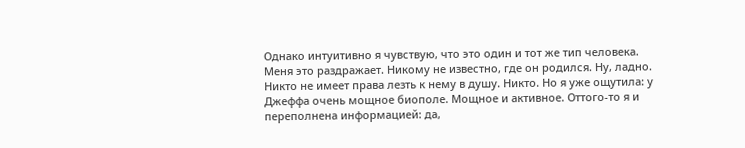Однако интуитивно я чувствую, что это один и тот же тип человека.
Меня это раздражает. Никому не известно, где он родился. Ну, ладно. Никто не имеет права лезть к нему в душу. Никто. Но я уже ощутила: у Джеффа очень мощное биополе. Мощное и активное. Оттого-то я и переполнена информацией: да,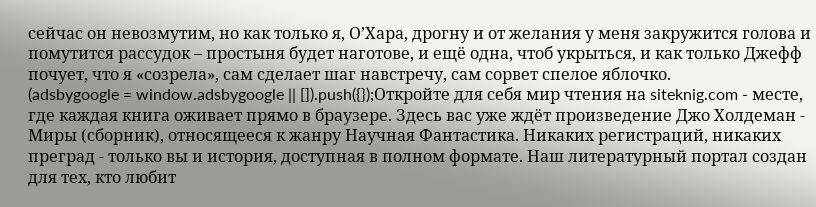сейчас он невозмутим, но как только я, О’Хара, дрогну и от желания у меня закружится голова и помутится рассудок – простыня будет наготове, и ещё одна, чтоб укрыться, и как только Джефф почует, что я «созрела», сам сделает шаг навстречу, сам сорвет спелое яблочко.
(adsbygoogle = window.adsbygoogle || []).push({});Откройте для себя мир чтения на siteknig.com - месте, где каждая книга оживает прямо в браузере. Здесь вас уже ждёт произведение Джо Холдеман - Миры (сборник), относящееся к жанру Научная Фантастика. Никаких регистраций, никаких преград - только вы и история, доступная в полном формате. Наш литературный портал создан для тех, кто любит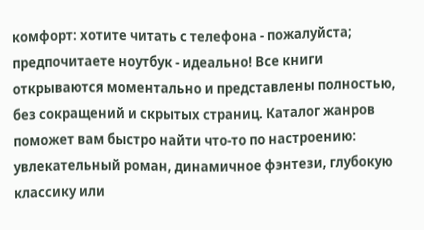комфорт: хотите читать с телефона - пожалуйста; предпочитаете ноутбук - идеально! Все книги открываются моментально и представлены полностью, без сокращений и скрытых страниц. Каталог жанров поможет вам быстро найти что-то по настроению: увлекательный роман, динамичное фэнтези, глубокую классику или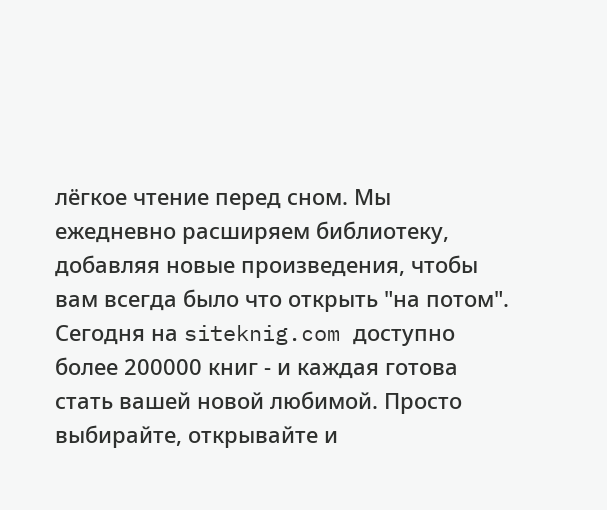лёгкое чтение перед сном. Мы ежедневно расширяем библиотеку, добавляя новые произведения, чтобы вам всегда было что открыть "на потом". Сегодня на siteknig.com доступно более 200000 книг - и каждая готова стать вашей новой любимой. Просто выбирайте, открывайте и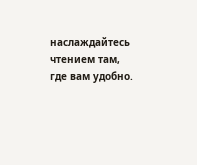наслаждайтесь чтением там, где вам удобно.